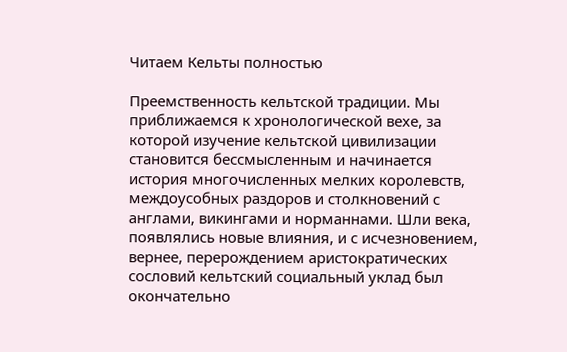Читаем Кельты полностью

Преемственность кельтской традиции. Мы приближаемся к хронологической вехе, за которой изучение кельтской цивилизации становится бессмысленным и начинается история многочисленных мелких королевств, междоусобных раздоров и столкновений с англами, викингами и норманнами. Шли века, появлялись новые влияния, и с исчезновением, вернее, перерождением аристократических сословий кельтский социальный уклад был окончательно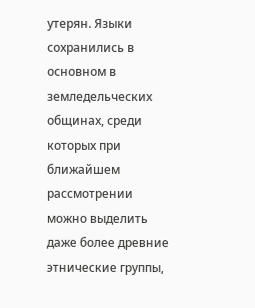утерян. Языки сохранились в основном в земледельческих общинах, среди которых при ближайшем рассмотрении можно выделить даже более древние этнические группы,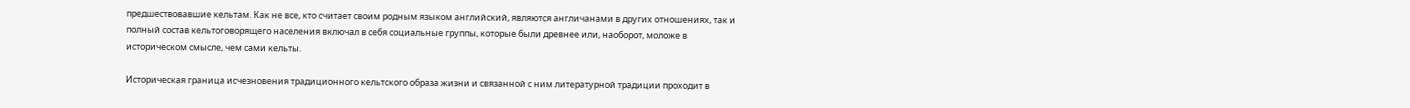предшествовавшие кельтам. Как не все, кто считает своим родным языком английский, являются англичанами в других отношениях, так и полный состав кельтоговорящего населения включал в себя социальные группы, которые были древнее или, наоборот, моложе в историческом смысле, чем сами кельты.

Историческая граница исчезновения традиционного кельтского образа жизни и связанной с ним литературной традиции проходит в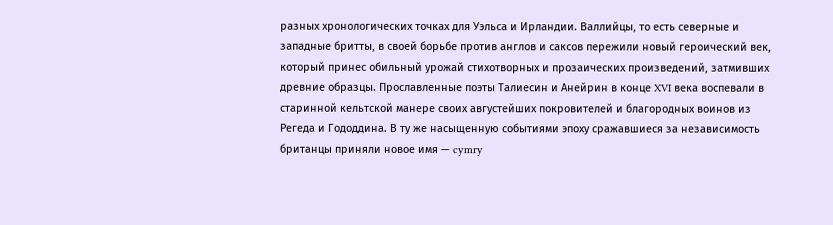разных хронологических точках для Уэльса и Ирландии. Валлийцы, то есть северные и западные бритты, в своей борьбе против англов и саксов пережили новый героический век, который принес обильный урожай стихотворных и прозаических произведений, затмивших древние образцы. Прославленные поэты Талиесин и Анейрин в конце XVI века воспевали в старинной кельтской манере своих августейших покровителей и благородных воинов из Регеда и Гододдина. В ту же насыщенную событиями эпоху сражавшиеся за независимость британцы приняли новое имя — cymry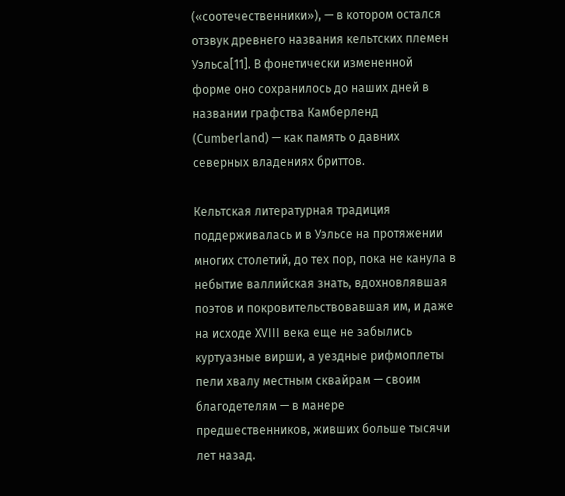(«соотечественники»), — в котором остался отзвук древнего названия кельтских племен Уэльса[11]. В фонетически измененной форме оно сохранилось до наших дней в названии графства Камберленд (Cumberland) — как память о давних северных владениях бриттов.

Кельтская литературная традиция поддерживалась и в Уэльсе на протяжении многих столетий, до тех пор, пока не канула в небытие валлийская знать, вдохновлявшая поэтов и покровительствовавшая им, и даже на исходе XVIII века еще не забылись куртуазные вирши, а уездные рифмоплеты пели хвалу местным сквайрам — своим благодетелям — в манере предшественников, живших больше тысячи лет назад.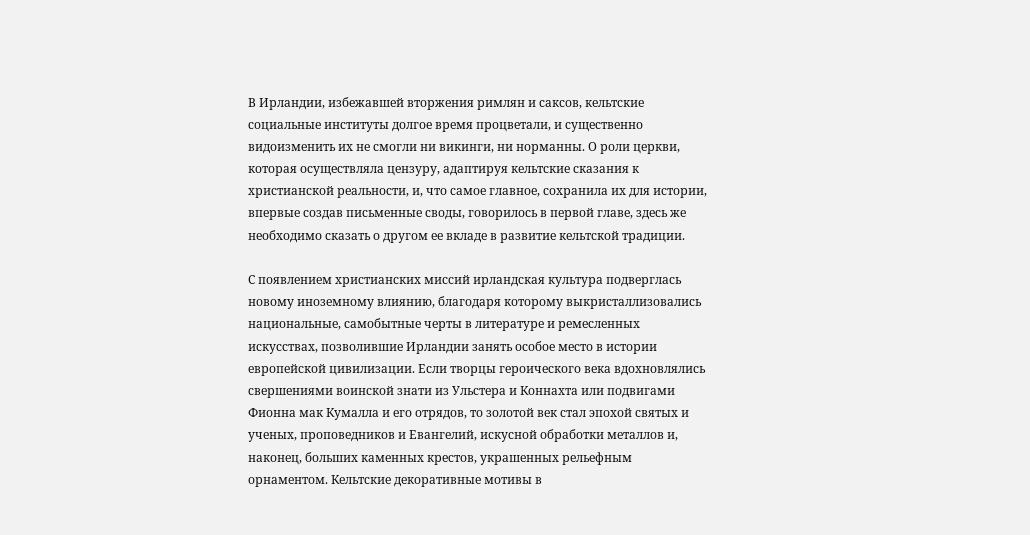В Ирландии, избежавшей вторжения римлян и саксов, кельтские социальные институты долгое время процветали, и существенно видоизменить их не смогли ни викинги, ни норманны. О роли церкви, которая осуществляла цензуру, адаптируя кельтские сказания к христианской реальности, и, что самое главное, сохранила их для истории, впервые создав письменные своды, говорилось в первой главе, здесь же необходимо сказать о другом ее вкладе в развитие кельтской традиции.

С появлением христианских миссий ирландская культура подверглась новому иноземному влиянию, благодаря которому выкристаллизовались национальные, самобытные черты в литературе и ремесленных искусствах, позволившие Ирландии занять особое место в истории европейской цивилизации. Если творцы героического века вдохновлялись свершениями воинской знати из Ульстера и Коннахта или подвигами Фионна мак Кумалла и его отрядов, то золотой век стал эпохой святых и ученых, проповедников и Евангелий, искусной обработки металлов и, наконец, больших каменных крестов, украшенных рельефным орнаментом. Кельтские декоративные мотивы в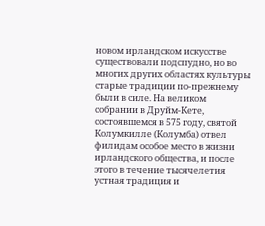новом ирландском искусстве существовали подспудно, но во многих других областях культуры старые традиции по-прежнему были в силе. На великом собрании в Друйм-Кете, состоявшемся в 575 году, святой Колумкилле (Колумба) отвел филидам особое место в жизни ирландского общества, и после этого в течение тысячелетия устная традиция и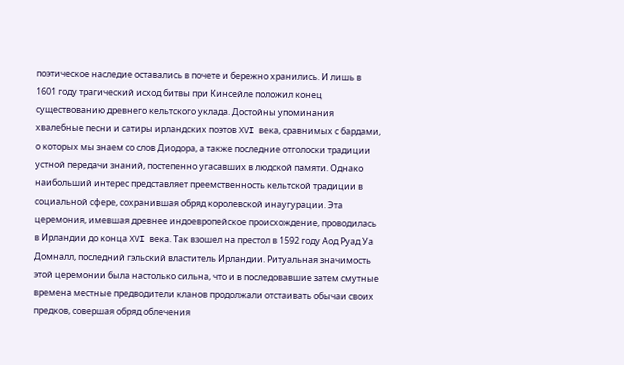поэтическое наследие оставались в почете и бережно хранились. И лишь в 1601 году трагический исход битвы при Кинсейле положил конец существованию древнего кельтского уклада. Достойны упоминания хвалебные песни и сатиры ирландских поэтов XVI века, сравнимых с бардами, о которых мы знаем со слов Диодора, а также последние отголоски традиции устной передачи знаний, постепенно угасавших в людской памяти. Однако наибольший интерес представляет преемственность кельтской традиции в социальной сфере, сохранившая обряд королевской инаугурации. Эта церемония, имевшая древнее индоевропейское происхождение, проводилась в Ирландии до конца XVI века. Так взошел на престол в 1592 году Аод Руад Уа Домналл, последний гэльский властитель Ирландии. Ритуальная значимость этой церемонии была настолько сильна, что и в последовавшие затем смутные времена местные предводители кланов продолжали отстаивать обычаи своих предков, совершая обряд облечения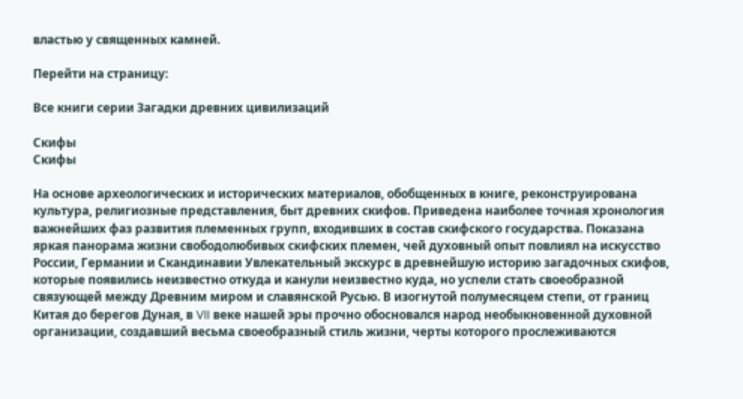властью у священных камней.

Перейти на страницу:

Все книги серии Загадки древних цивилизаций

Скифы
Скифы

На основе археологических и исторических материалов, обобщенных в книге, реконструирована культура, религиозные представления, быт древних скифов. Приведена наиболее точная хронология важнейших фаз развития племенных групп, входивших в состав скифского государства. Показана яркая панорама жизни свободолюбивых скифских племен, чей духовный опыт повлиял на искусство России, Германии и Скандинавии Увлекательный экскурс в древнейшую историю загадочных скифов, которые появились неизвестно откуда и канули неизвестно куда, но успели стать своеобразной связующей между Древним миром и славянской Русью. В изогнутой полумесяцем степи, от границ Китая до берегов Дуная, в VII веке нашей эры прочно обосновался народ необыкновенной духовной организации, создавший весьма своеобразный стиль жизни, черты которого прослеживаются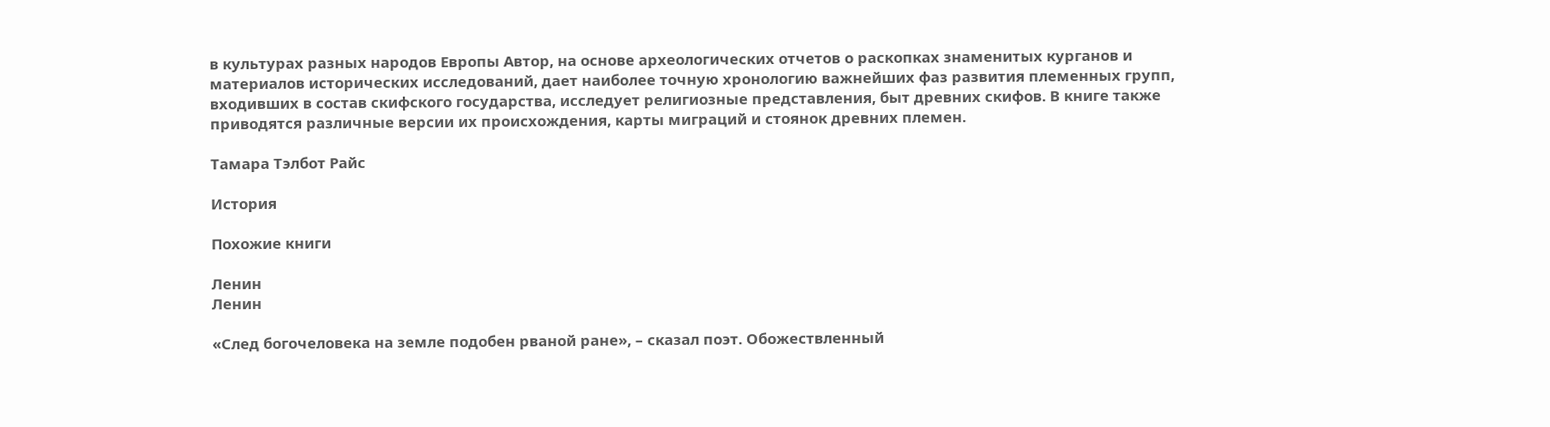в культурах разных народов Европы Автор, на основе археологических отчетов о раскопках знаменитых курганов и материалов исторических исследований, дает наиболее точную хронологию важнейших фаз развития племенных групп, входивших в состав скифского государства, исследует религиозные представления, быт древних скифов. В книге также приводятся различные версии их происхождения, карты миграций и стоянок древних племен.

Тамара Тэлбот Райс

История

Похожие книги

Ленин
Ленин

«След богочеловека на земле подобен рваной ране», – сказал поэт. Обожествленный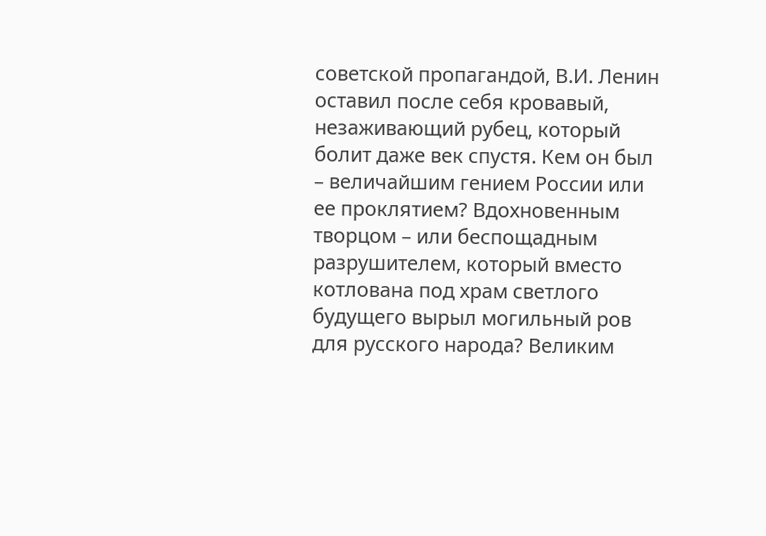советской пропагандой, В.И. Ленин оставил после себя кровавый, незаживающий рубец, который болит даже век спустя. Кем он был – величайшим гением России или ее проклятием? Вдохновенным творцом – или беспощадным разрушителем, который вместо котлована под храм светлого будущего вырыл могильный ров для русского народа? Великим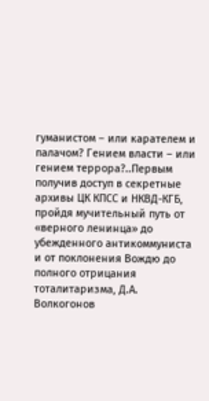гуманистом – или карателем и палачом? Гением власти – или гением террора?..Первым получив доступ в секретные архивы ЦК КПСС и НКВД-КГБ, пройдя мучительный путь от «верного ленинца» до убежденного антикоммуниста и от поклонения Вождю до полного отрицания тоталитаризма, Д.А. Волкогонов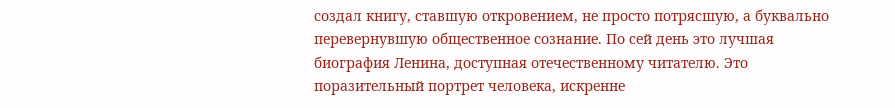создал книгу, ставшую откровением, не просто потрясшую, а буквально перевернувшую общественное сознание. По сей день это лучшая биография Ленина, доступная отечественному читателю. Это поразительный портрет человека, искренне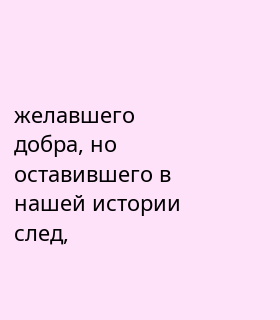желавшего добра, но оставившего в нашей истории след,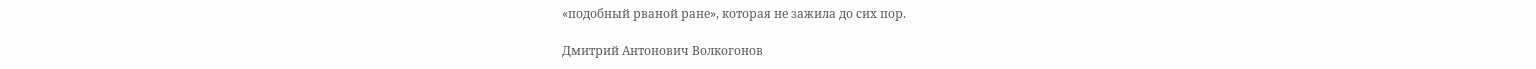«подобный рваной ране», которая не зажила до сих пор.

Дмитрий Антонович Волкогонов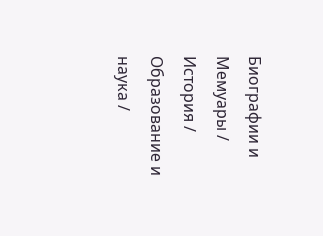Биографии и Мемуары / История / Образование и наука /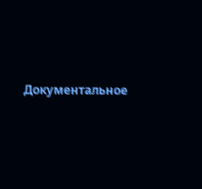Документальное